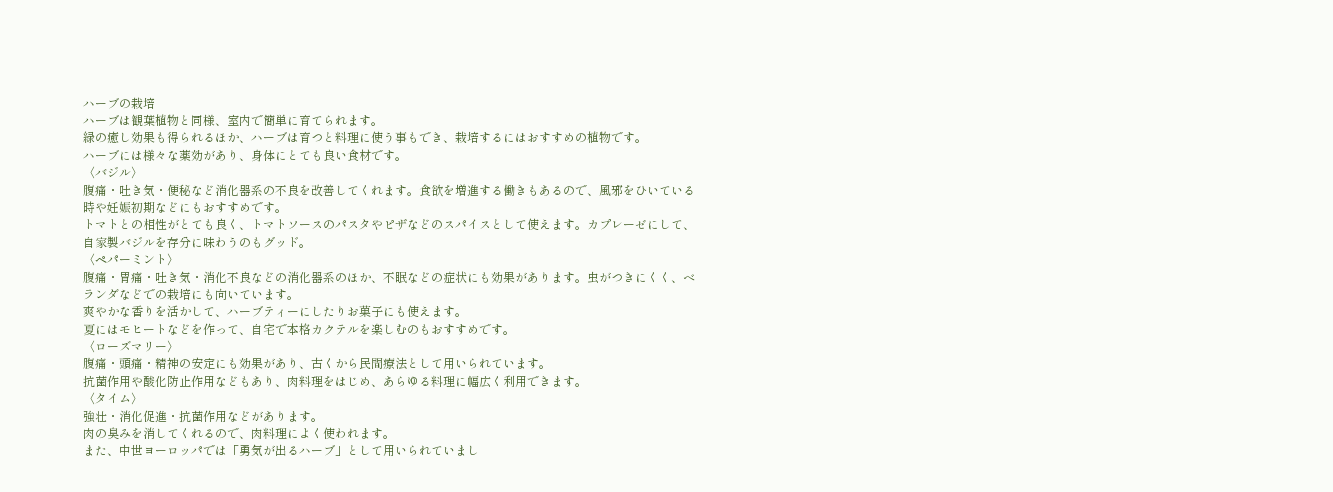ハーブの栽培
ハーブは観葉植物と同様、室内で簡単に育てられます。
緑の癒し効果も得られるほか、ハーブは育つと料理に使う事もでき、栽培するにはおすすめの植物です。
ハーブには様々な薬効があり、身体にとても良い食材です。
〈バジル〉
腹痛・吐き気・便秘など消化器系の不良を改善してくれます。食欲を増進する働きもあるので、風邪をひいている時や妊娠初期などにもおすすめです。
トマトとの相性がとても良く、トマトソースのパスタやピザなどのスパイスとして使えます。カプレーゼにして、自家製バジルを存分に味わうのもグッド。
〈ペパーミント〉
腹痛・胃痛・吐き気・消化不良などの消化器系のほか、不眠などの症状にも効果があります。虫がつきにくく、ベランダなどでの栽培にも向いています。
爽やかな香りを活かして、ハーブティーにしたりお菓子にも使えます。
夏にはモヒートなどを作って、自宅で本格カクテルを楽しむのもおすすめです。
〈ローズマリー〉
腹痛・頭痛・精神の安定にも効果があり、古くから民間療法として用いられています。
抗菌作用や酸化防止作用などもあり、肉料理をはじめ、あらゆる料理に幅広く利用できます。
〈タイム〉
強壮・消化促進・抗菌作用などがあります。
肉の臭みを消してくれるので、肉料理によく使われます。
また、中世ヨーロッパでは「勇気が出るハーブ」として用いられていまし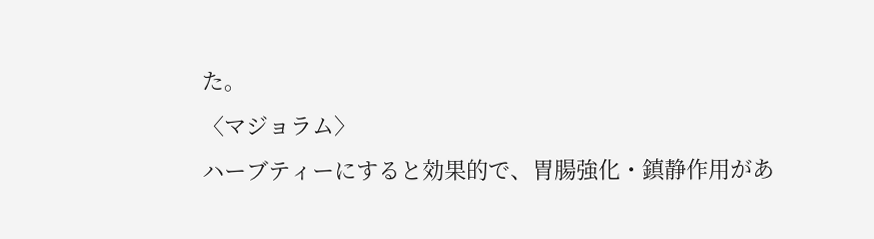た。
〈マジョラム〉
ハーブティーにすると効果的で、胃腸強化・鎮静作用があ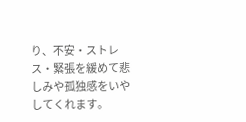り、不安・ストレス・緊張を緩めて悲しみや孤独感をいやしてくれます。